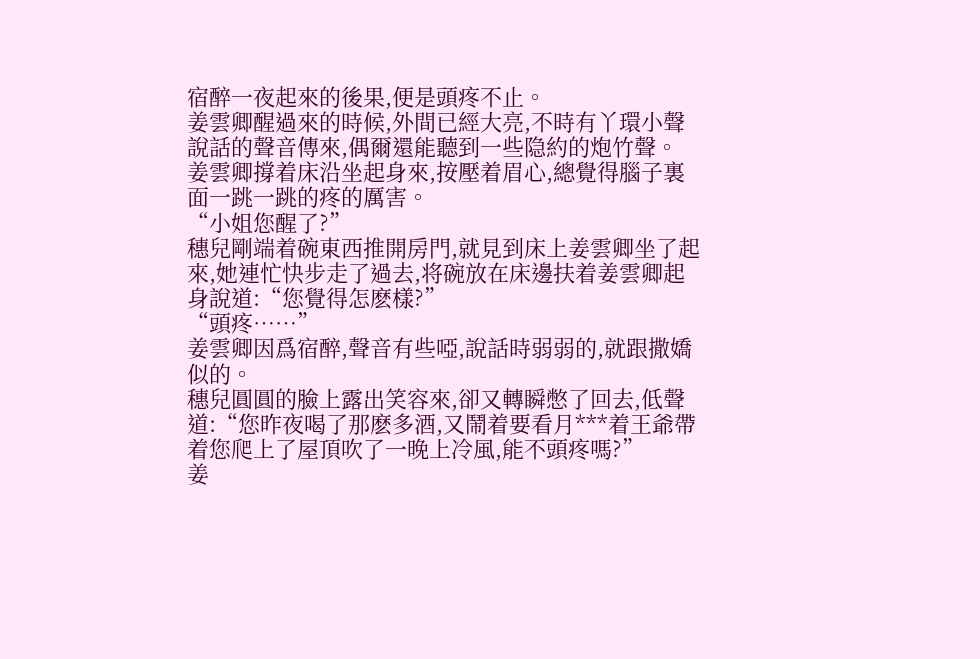宿醉一夜起來的後果,便是頭疼不止。
姜雲卿醒過來的時候,外間已經大亮,不時有丫環小聲說話的聲音傳來,偶爾還能聽到一些隐約的炮竹聲。
姜雲卿撐着床沿坐起身來,按壓着眉心,總覺得腦子裏面一跳一跳的疼的厲害。
“小姐您醒了?”
穗兒剛端着碗東西推開房門,就見到床上姜雲卿坐了起來,她連忙快步走了過去,将碗放在床邊扶着姜雲卿起身說道:“您覺得怎麽樣?”
“頭疼……”
姜雲卿因爲宿醉,聲音有些啞,說話時弱弱的,就跟撒嬌似的。
穗兒圓圓的臉上露出笑容來,卻又轉瞬憋了回去,低聲道:“您昨夜喝了那麽多酒,又鬧着要看月***着王爺帶着您爬上了屋頂吹了一晚上冷風,能不頭疼嗎?”
姜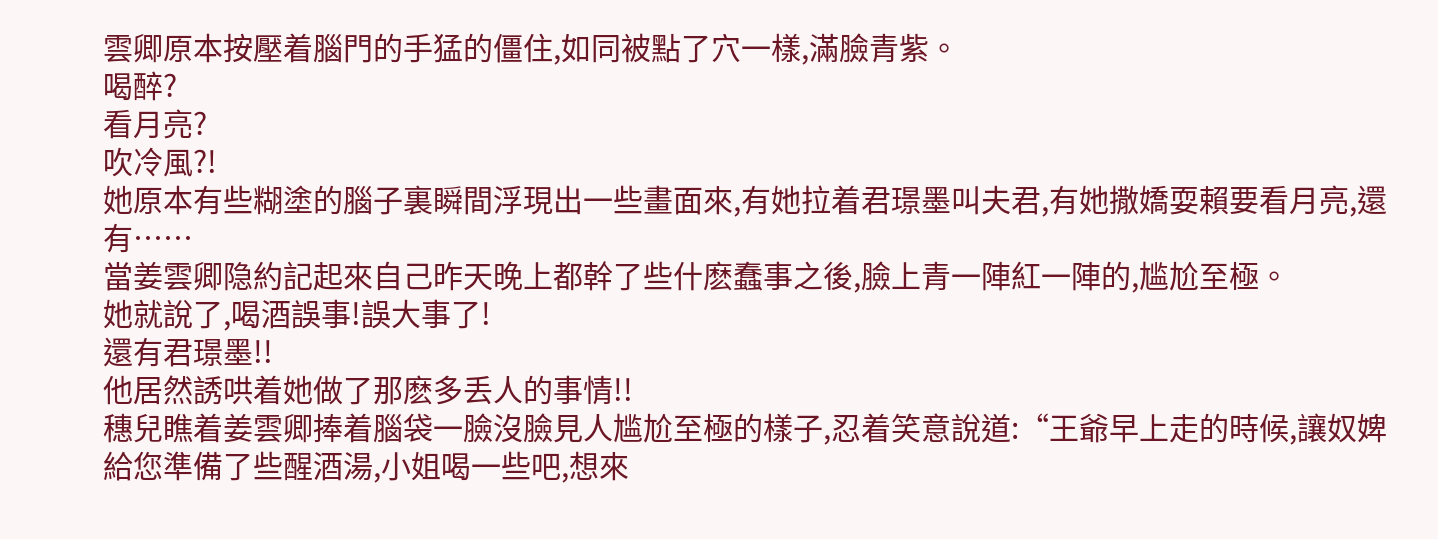雲卿原本按壓着腦門的手猛的僵住,如同被點了穴一樣,滿臉青紫。
喝醉?
看月亮?
吹冷風?!
她原本有些糊塗的腦子裏瞬間浮現出一些畫面來,有她拉着君璟墨叫夫君,有她撒嬌耍賴要看月亮,還有……
當姜雲卿隐約記起來自己昨天晚上都幹了些什麽蠢事之後,臉上青一陣紅一陣的,尴尬至極。
她就說了,喝酒誤事!誤大事了!
還有君璟墨!!
他居然誘哄着她做了那麽多丢人的事情!!
穗兒瞧着姜雲卿捧着腦袋一臉沒臉見人尴尬至極的樣子,忍着笑意說道:“王爺早上走的時候,讓奴婢給您準備了些醒酒湯,小姐喝一些吧,想來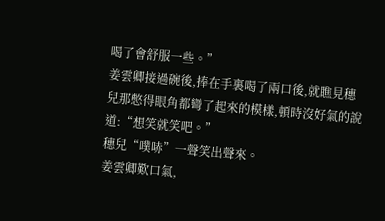喝了會舒服一些。”
姜雲卿接過碗後,捧在手裏喝了兩口後,就瞧見穗兒那憋得眼角都彎了起來的模樣,頓時沒好氣的說道:“想笑就笑吧。”
穗兒“噗哧”一聲笑出聲來。
姜雲卿歎口氣,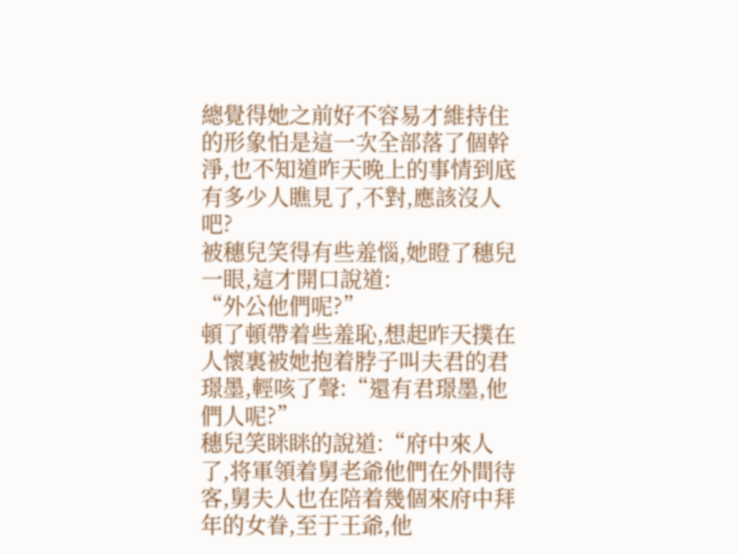總覺得她之前好不容易才維持住的形象怕是這一次全部落了個幹淨,也不知道昨天晚上的事情到底有多少人瞧見了,不對,應該沒人吧?
被穗兒笑得有些羞惱,她瞪了穗兒一眼,這才開口說道:
“外公他們呢?”
頓了頓帶着些羞恥,想起昨天撲在人懷裏被她抱着脖子叫夫君的君璟墨,輕咳了聲:“還有君璟墨,他們人呢?”
穗兒笑眯眯的說道:“府中來人了,将軍領着舅老爺他們在外間待客,舅夫人也在陪着幾個來府中拜年的女眷,至于王爺,他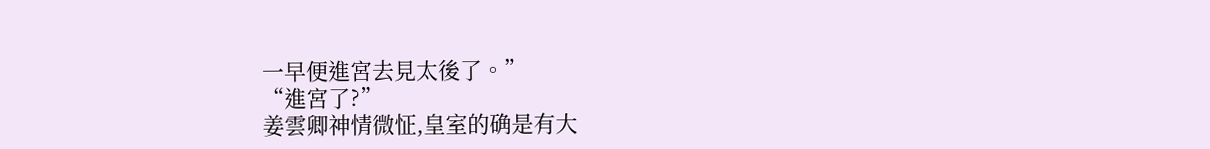一早便進宮去見太後了。”
“進宮了?”
姜雲卿神情微怔,皇室的确是有大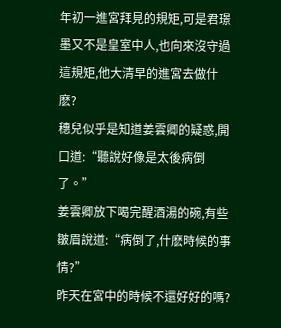年初一進宮拜見的規矩,可是君璟墨又不是皇室中人,也向來沒守過這規矩,他大清早的進宮去做什麽?
穗兒似乎是知道姜雲卿的疑惑,開口道:“聽說好像是太後病倒了。”
姜雲卿放下喝完醒酒湯的碗,有些皺眉說道:“病倒了,什麽時候的事情?”
昨天在宮中的時候不還好好的嗎?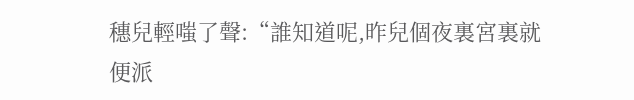穗兒輕嗤了聲:“誰知道呢,昨兒個夜裏宮裏就便派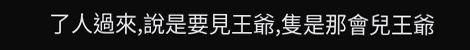了人過來,說是要見王爺,隻是那會兒王爺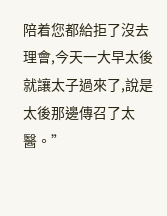陪着您都給拒了沒去理會,今天一大早太後就讓太子過來了,說是太後那邊傳召了太醫。”